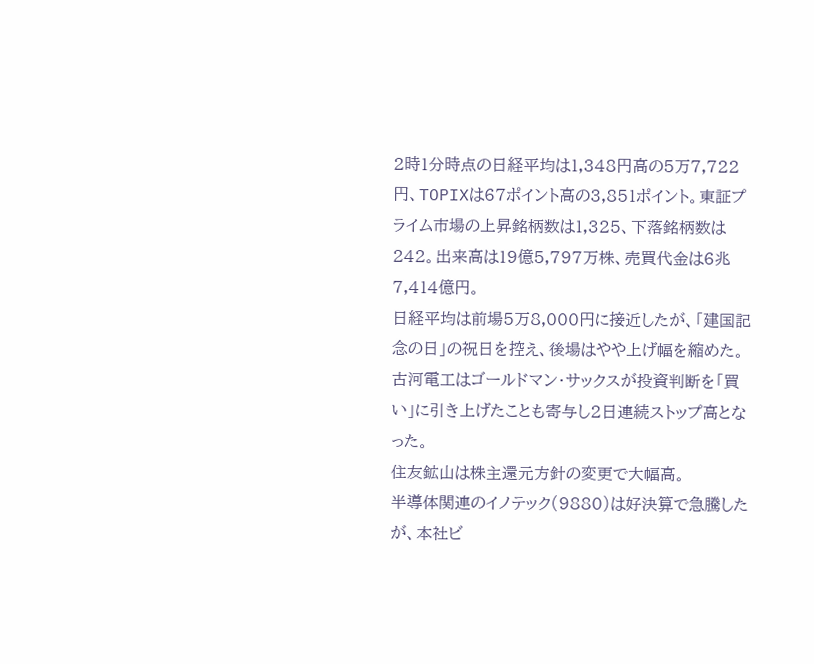2時1分時点の日経平均は1,348円高の5万7,722円、TOPIXは67ポイント高の3,851ポイント。東証プライム市場の上昇銘柄数は1,325、下落銘柄数は242。出来高は19億5,797万株、売買代金は6兆7,414億円。
日経平均は前場5万8,000円に接近したが、「建国記念の日」の祝日を控え、後場はやや上げ幅を縮めた。
古河電工はゴールドマン・サックスが投資判断を「買い」に引き上げたことも寄与し2日連続ストップ高となった。
住友鉱山は株主還元方針の変更で大幅高。
半導体関連のイノテック(9880)は好決算で急騰したが、本社ビ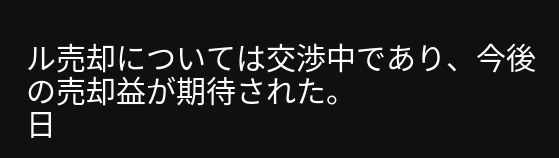ル売却については交渉中であり、今後の売却益が期待された。
日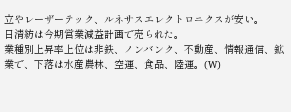立やレーザーテック、ルネサスエレクトロニクスが安い。
日清紡は今期営業減益計画で売られた。
業種別上昇率上位は非鉄、ノンバンク、不動産、情報通信、鉱業で、下落は水産農林、空運、食品、陸運。(W)